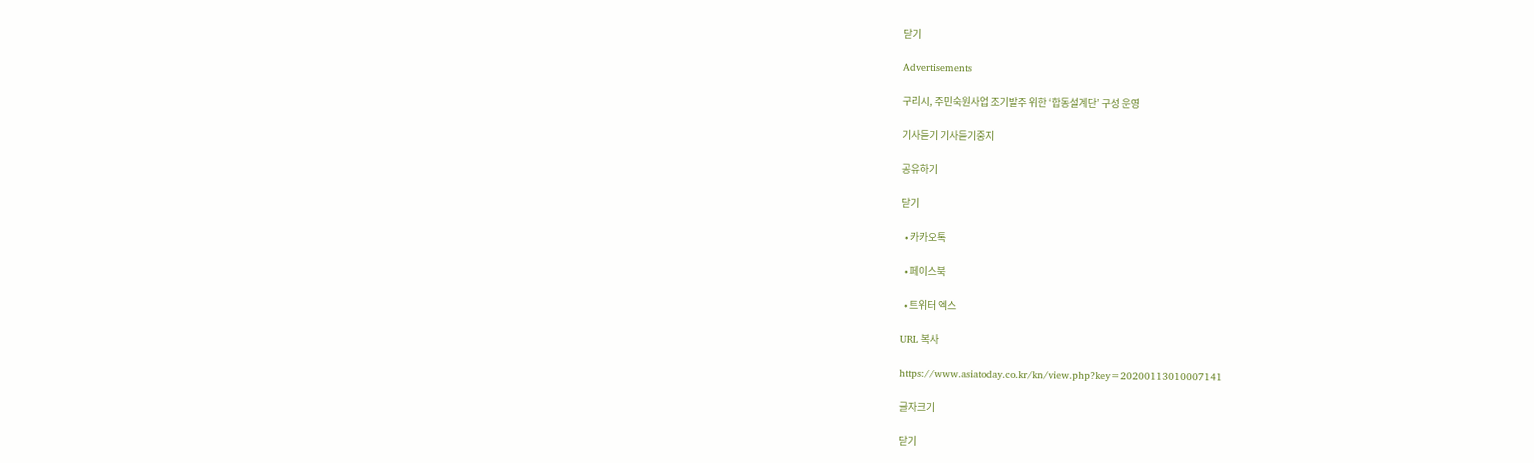닫기

Advertisements

구리시, 주민숙원사업 조기발주 위한 ‘합동설계단’ 구성 운영

기사듣기 기사듣기중지

공유하기

닫기

  • 카카오톡

  • 페이스북

  • 트위터 엑스

URL 복사

https://www.asiatoday.co.kr/kn/view.php?key=20200113010007141

글자크기

닫기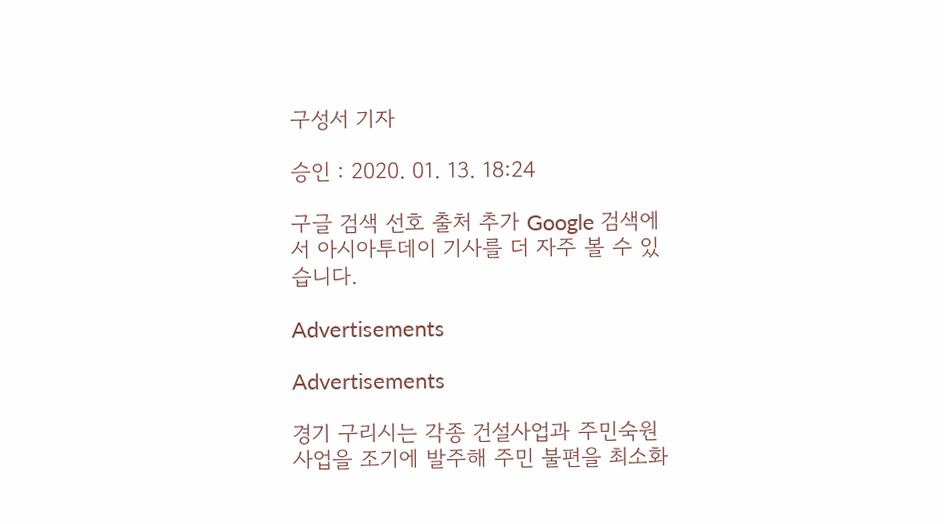구성서 기자

승인 : 2020. 01. 13. 18:24

구글 검색 선호 출처 추가 Google 검색에서 아시아투데이 기사를 더 자주 볼 수 있습니다.

Advertisements

Advertisements

경기 구리시는 각종 건설사업과 주민숙원사업을 조기에 발주해 주민 불편을 최소화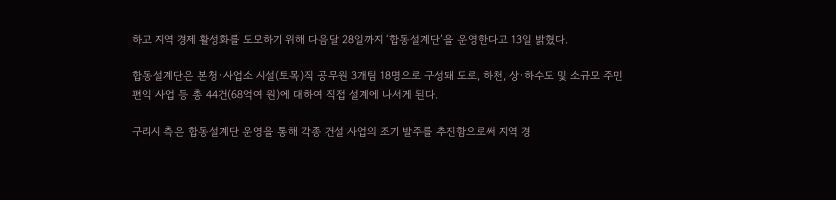하고 지역 경제 활성화를 도모하기 위해 다음달 28일까지 ‘합동설계단’을 운영한다고 13일 밝혔다.

합동설계단은 본청·사업소 시설(토목)직 공무원 3개팀 18명으로 구성돼 도로, 하천, 상·하수도 및 소규모 주민 편익 사업 등 총 44건(68억여 원)에 대하여 직접 설계에 나서게 된다.

구리시 측은 합동설계단 운영을 통해 각종 건설 사업의 조기 발주를 추진함으로써 지역 경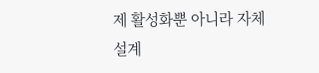제 활성화뿐 아니라 자체 설계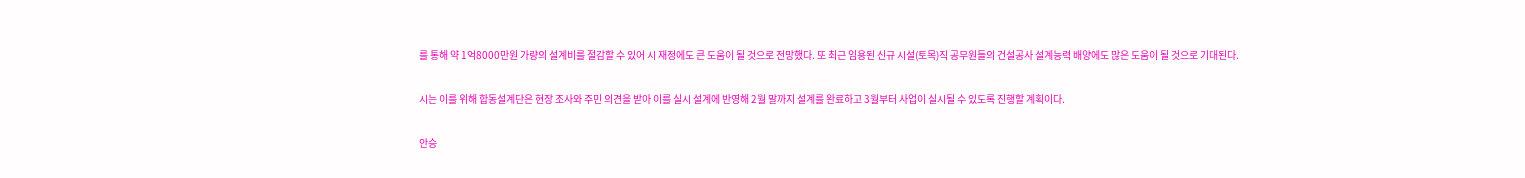를 통해 약 1억8000만원 가량의 설계비를 절감할 수 있어 시 재정에도 큰 도움이 될 것으로 전망했다. 또 최근 임용된 신규 시설(토목)직 공무원들의 건설공사 설계능력 배양에도 많은 도움이 될 것으로 기대된다.

시는 이를 위해 합동설계단은 현장 조사와 주민 의견을 받아 이를 실시 설계에 반영해 2월 말까지 설계를 완료하고 3월부터 사업이 실시될 수 있도록 진행할 계획이다.

안승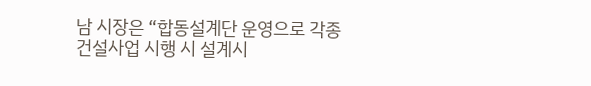남 시장은 “합동설계단 운영으로 각종 건설사업 시행 시 설계시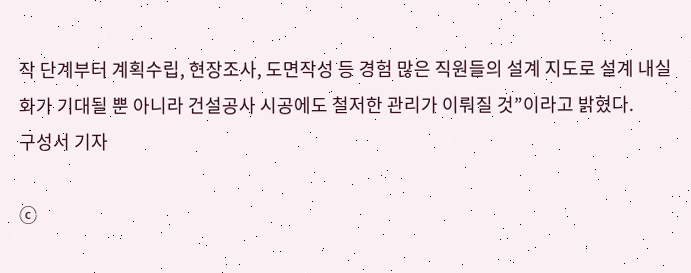작 단계부터 계획수립, 현장조사, 도면작성 등 경험 많은 직원들의 설계 지도로 설계 내실화가 기대될 뿐 아니라 건설공사 시공에도 철저한 관리가 이뤄질 것”이라고 밝혔다.
구성서 기자

ⓒ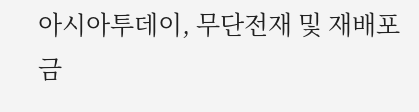아시아투데이, 무단전재 및 재배포 금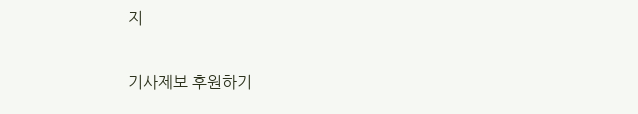지

기사제보 후원하기